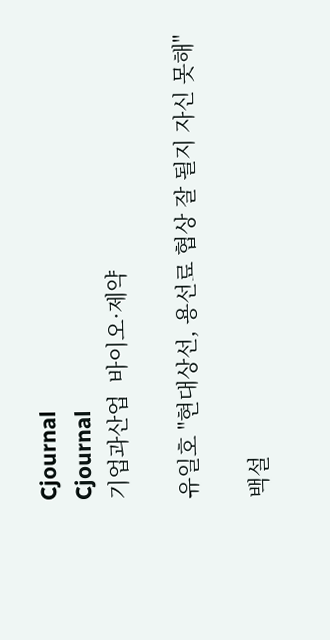Cjournal
Cjournal
기업과산업  바이오·제약

유일호 "현대상선, 용선료 협상 잘 될지 자신 못해"

백설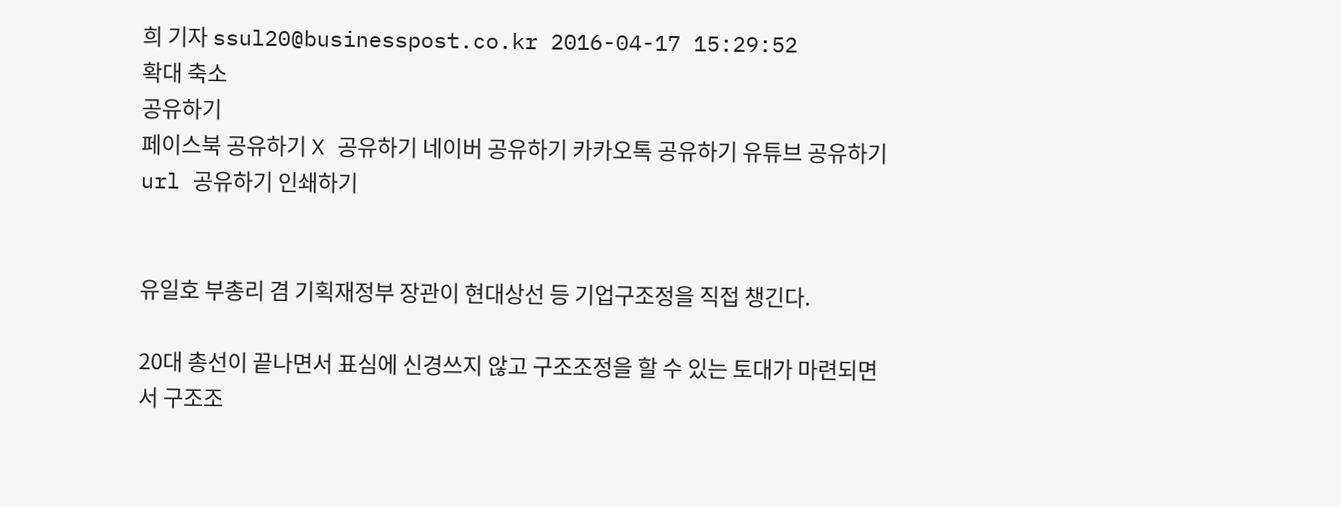희 기자 ssul20@businesspost.co.kr 2016-04-17 15:29:52
확대 축소
공유하기
페이스북 공유하기 X 공유하기 네이버 공유하기 카카오톡 공유하기 유튜브 공유하기 url 공유하기 인쇄하기


유일호 부총리 겸 기획재정부 장관이 현대상선 등 기업구조정을 직접 챙긴다.

20대 총선이 끝나면서 표심에 신경쓰지 않고 구조조정을 할 수 있는 토대가 마련되면서 구조조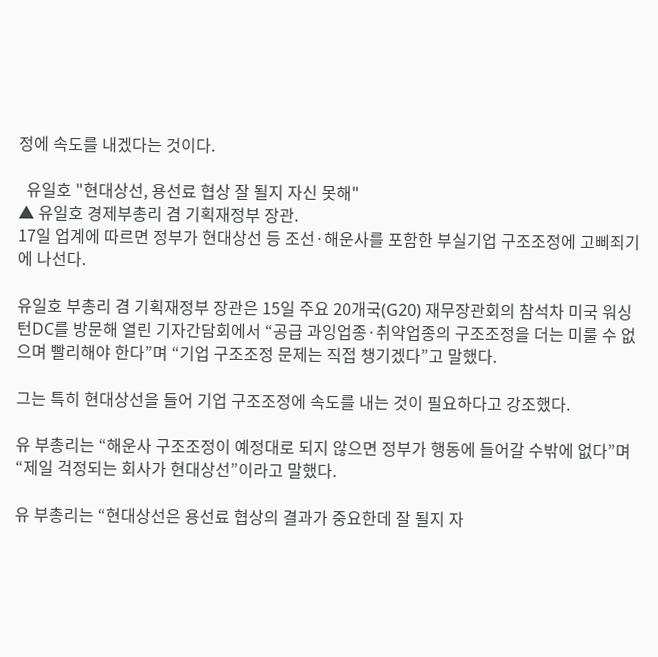정에 속도를 내겠다는 것이다.

  유일호 "현대상선, 용선료 협상 잘 될지 자신 못해"
▲ 유일호 경제부총리 겸 기획재정부 장관.
17일 업계에 따르면 정부가 현대상선 등 조선·해운사를 포함한 부실기업 구조조정에 고삐죄기에 나선다.

유일호 부총리 겸 기획재정부 장관은 15일 주요 20개국(G20) 재무장관회의 참석차 미국 워싱턴DC를 방문해 열린 기자간담회에서 “공급 과잉업종·취약업종의 구조조정을 더는 미룰 수 없으며 빨리해야 한다”며 “기업 구조조정 문제는 직접 챙기겠다”고 말했다.

그는 특히 현대상선을 들어 기업 구조조정에 속도를 내는 것이 필요하다고 강조했다.

유 부총리는 “해운사 구조조정이 예정대로 되지 않으면 정부가 행동에 들어갈 수밖에 없다”며 “제일 걱정되는 회사가 현대상선”이라고 말했다.

유 부총리는 “현대상선은 용선료 협상의 결과가 중요한데 잘 될지 자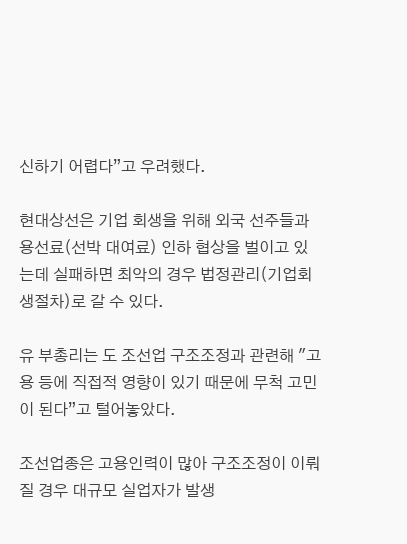신하기 어렵다”고 우려했다.

현대상선은 기업 회생을 위해 외국 선주들과 용선료(선박 대여료) 인하 협상을 벌이고 있는데 실패하면 최악의 경우 법정관리(기업회생절차)로 갈 수 있다.

유 부총리는 도 조선업 구조조정과 관련해 "고용 등에 직접적 영향이 있기 때문에 무척 고민이 된다”고 털어놓았다.

조선업종은 고용인력이 많아 구조조정이 이뤄질 경우 대규모 실업자가 발생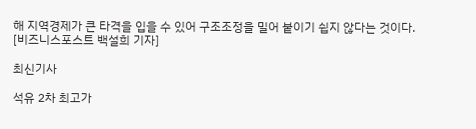해 지역경제가 큰 타격을 입을 수 있어 구조조정을 밀어 붙이기 쉽지 않다는 것이다. [비즈니스포스트 백설희 기자]

최신기사

석유 2차 최고가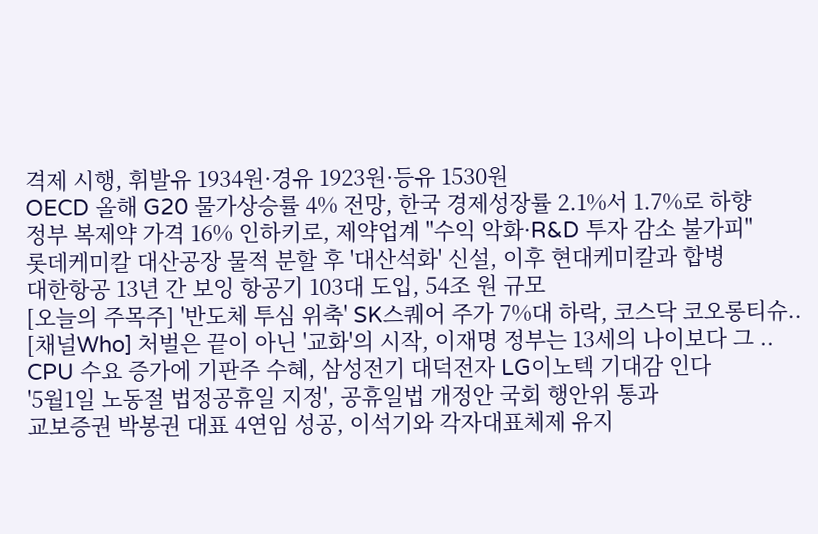격제 시행, 휘발유 1934원·경유 1923원·등유 1530원
OECD 올해 G20 물가상승률 4% 전망, 한국 경제성장률 2.1%서 1.7%로 하향
정부 복제약 가격 16% 인하키로, 제약업계 "수익 악화·R&D 투자 감소 불가피"
롯데케미칼 대산공장 물적 분할 후 '대산석화' 신설, 이후 현대케미칼과 합병
대한항공 13년 간 보잉 항공기 103대 도입, 54조 원 규모
[오늘의 주목주] '반도체 투심 위축' SK스퀘어 주가 7%대 하락, 코스닥 코오롱티슈..
[채널Who] 처벌은 끝이 아닌 '교화'의 시작, 이재명 정부는 13세의 나이보다 그 ..
CPU 수요 증가에 기판주 수혜, 삼성전기 대덕전자 LG이노텍 기대감 인다
'5월1일 노동절 법정공휴일 지정', 공휴일법 개정안 국회 행안위 통과
교보증권 박봉권 대표 4연임 성공, 이석기와 각자대표체제 유지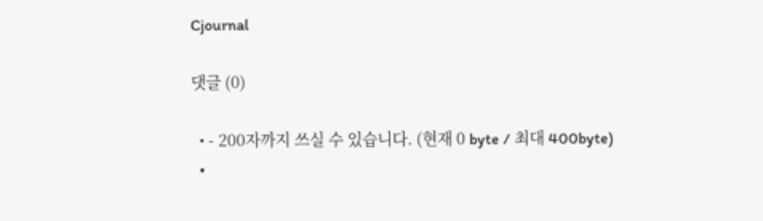Cjournal

댓글 (0)

  • - 200자까지 쓰실 수 있습니다. (현재 0 byte / 최대 400byte)
  •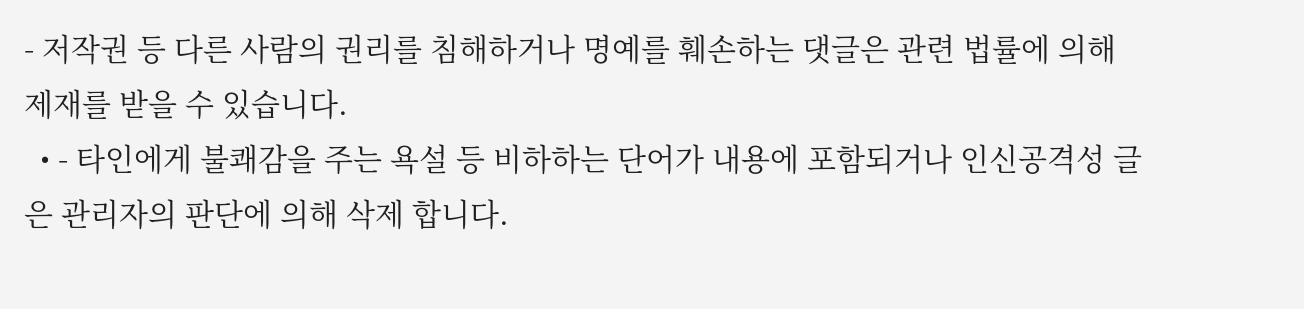- 저작권 등 다른 사람의 권리를 침해하거나 명예를 훼손하는 댓글은 관련 법률에 의해 제재를 받을 수 있습니다.
  • - 타인에게 불쾌감을 주는 욕설 등 비하하는 단어가 내용에 포함되거나 인신공격성 글은 관리자의 판단에 의해 삭제 합니다.